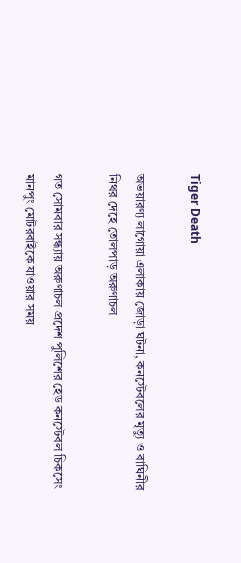Tiger Death

অভয়ারণ্য লাগোয়া এলাকায় জোড়া ঘটনা, কনস্টেবলের মৃত্যু ও বাঘিনীর নিথর দেহে তোলপাড় অরুণাচল

গত সোমবার সন্ধ্যায় অরুণাচল প্রদেশ পুলিশের হেড কনস্টেবল চিকসেং মানপুং মোটরবাইকে যাওয়ার সময়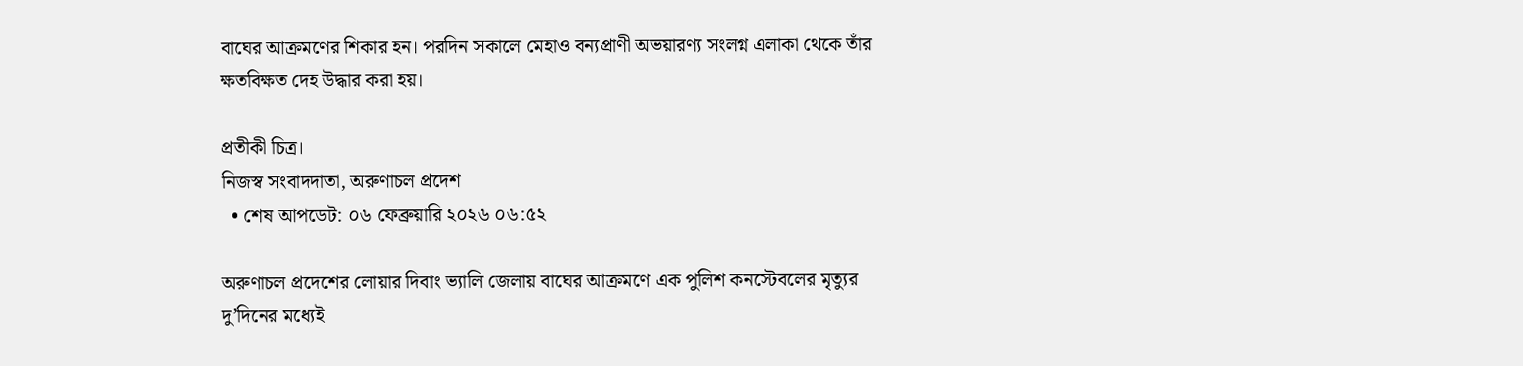বাঘের আক্রমণের শিকার হন। পরদিন সকালে মেহাও বন্যপ্রাণী অভয়ারণ্য সংলগ্ন এলাকা থেকে তাঁর ক্ষতবিক্ষত দেহ উদ্ধার করা হয়।

প্রতীকী চিত্র।
নিজস্ব সংবাদদাতা, অরুণাচল প্রদেশ
  • শেষ আপডেট: ০৬ ফেব্রুয়ারি ২০২৬ ০৬:৫২

অরুণাচল প্রদেশের লোয়ার দিবাং ভ্যালি জেলায় বাঘের আক্রমণে এক পুলিশ কনস্টেবলের মৃত্যুর দু’দিনের মধ্যেই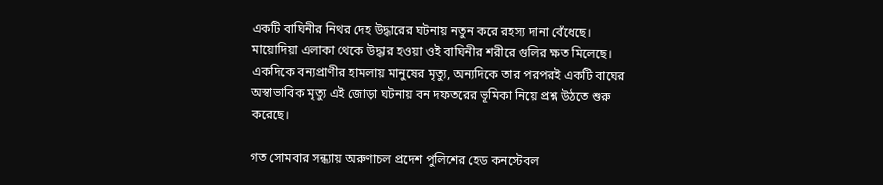একটি বাঘিনীর নিথর দেহ উদ্ধারের ঘটনায় নতুন করে রহস্য দানা বেঁধেছে। মায়োদিয়া এলাকা থেকে উদ্ধার হওয়া ওই বাঘিনীর শরীরে গুলির ক্ষত মিলেছে। একদিকে বন্যপ্রাণীর হামলায় মানুষের মৃত্যু, অন্যদিকে তার পরপরই একটি বাঘের অস্বাভাবিক মৃত্যু এই জোড়া ঘটনায় বন দফতরের ভূমিকা নিয়ে প্রশ্ন উঠতে শুরু করেছে।

গত সোমবার সন্ধ্যায় অরুণাচল প্রদেশ পুলিশের হেড কনস্টেবল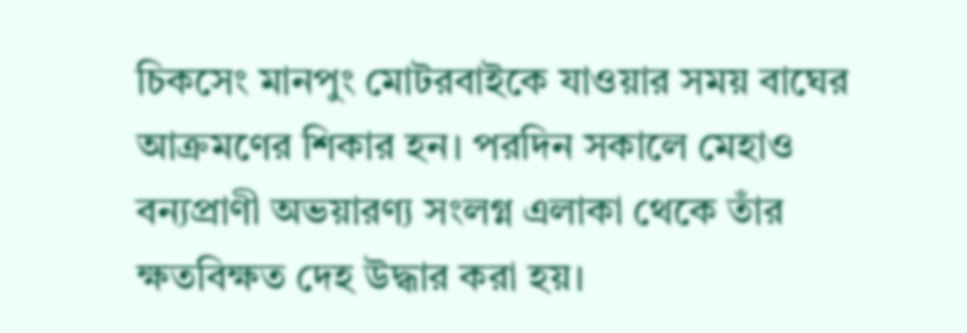চিকসেং মানপুং মোটরবাইকে যাওয়ার সময় বাঘের আক্রমণের শিকার হন। পরদিন সকালে মেহাও বন্যপ্রাণী অভয়ারণ্য সংলগ্ন এলাকা থেকে তাঁর ক্ষতবিক্ষত দেহ উদ্ধার করা হয়।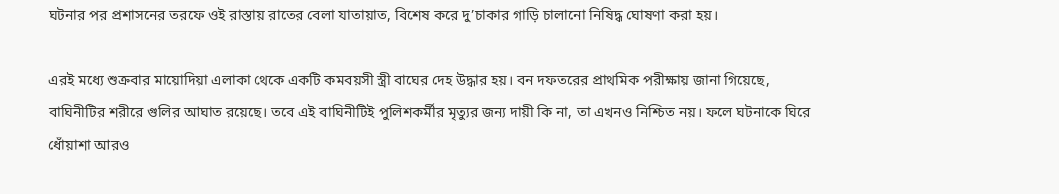ঘটনার পর প্রশাসনের তরফে ওই রাস্তায় রাতের বেলা যাতায়াত, বিশেষ করে দু’চাকার গাড়ি চালানো নিষিদ্ধ ঘোষণা করা হয়।

এরই মধ্যে শুক্রবার মায়োদিয়া এলাকা থেকে একটি কমবয়সী স্ত্রী বাঘের দেহ উদ্ধার হয়। বন দফতরের প্রাথমিক পরীক্ষায় জানা গিয়েছে, বাঘিনীটির শরীরে গুলির আঘাত রয়েছে। তবে এই বাঘিনীটিই পুলিশকর্মীর মৃত্যুর জন্য দায়ী কি না, তা এখনও নিশ্চিত নয়। ফলে ঘটনাকে ঘিরে ধোঁয়াশা আরও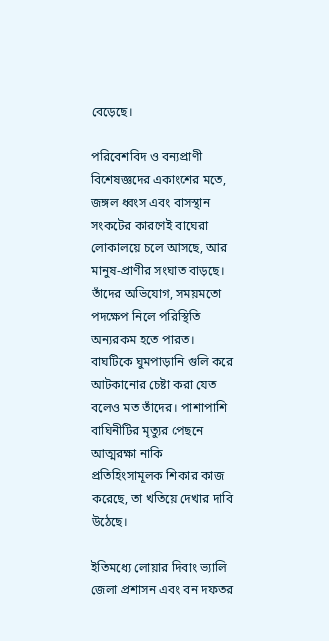বেড়েছে।

পরিবেশবিদ ও বন্যপ্রাণী বিশেষজ্ঞদের একাংশের মতে, জঙ্গল ধ্বংস এবং বাসস্থান সংকটের কারণেই বাঘেরা লোকালয়ে চলে আসছে, আর মানুষ-প্রাণীর সংঘাত বাড়ছে। তাঁদের অভিযোগ, সময়মতো পদক্ষেপ নিলে পরিস্থিতি অন্যরকম হতে পারত। বাঘটিকে ঘুমপাড়ানি গুলি করে আটকানোর চেষ্টা করা যেত বলেও মত তাঁদের। পাশাপাশি বাঘিনীটির মৃত্যুর পেছনে আত্মরক্ষা নাকি প্রতিহিংসামূলক শিকার কাজ করেছে, তা খতিয়ে দেখার দাবি উঠেছে।

ইতিমধ্যে লোয়ার দিবাং ভ্যালি জেলা প্রশাসন এবং বন দফতর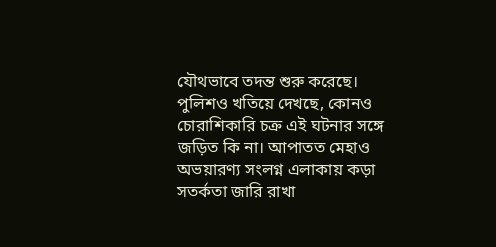যৌথভাবে তদন্ত শুরু করেছে। পুলিশও খতিয়ে দেখছে, কোনও চোরাশিকারি চক্র এই ঘটনার সঙ্গে জড়িত কি না। আপাতত মেহাও অভয়ারণ্য সংলগ্ন এলাকায় কড়া সতর্কতা জারি রাখা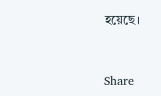হয়েছে।


Share